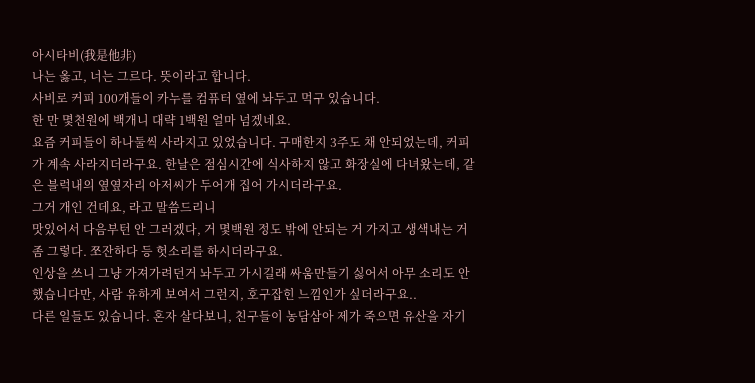아시타비(我是他非)
나는 옳고, 너는 그르다. 뜻이라고 합니다.
사비로 커피 100개들이 카누를 컴퓨터 옆에 놔두고 먹구 있습니다.
한 만 몇천원에 백개니 대략 1백원 얼마 넘겠네요.
요즘 커피들이 하나둘씩 사라지고 있었습니다. 구매한지 3주도 채 안되었는데, 커피가 계속 사라지더라구요. 한날은 점심시간에 식사하지 않고 화장실에 다녀왔는데, 같은 블럭내의 옆옆자리 아저씨가 두어개 집어 가시더라구요.
그거 개인 건데요, 라고 말씀드리니
맛있어서 다음부턴 안 그러겠다, 거 몇백원 정도 밖에 안되는 거 가지고 생색내는 거 좀 그렇다. 쪼잔하다 등 헛소리를 하시더라구요.
인상을 쓰니 그냥 가져가려던거 놔두고 가시길래 싸움만들기 싫어서 아무 소리도 안했습니다만, 사람 유하게 보여서 그런지, 호구잡힌 느낌인가 싶더라구요..
다른 일들도 있습니다. 혼자 살다보니, 친구들이 농담삼아 제가 죽으면 유산을 자기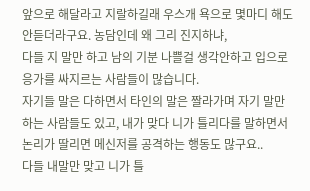앞으로 해달라고 지랄하길래 우스개 욕으로 몇마디 해도 안듣더라구요. 농담인데 왜 그리 진지하냐,
다들 지 말만 하고 남의 기분 나쁠걸 생각안하고 입으로 응가를 싸지르는 사람들이 많습니다.
자기들 말은 다하면서 타인의 말은 짤라가며 자기 말만 하는 사람들도 있고, 내가 맞다 니가 틀리다를 말하면서 논리가 딸리면 메신저를 공격하는 행동도 많구요..
다들 내말만 맞고 니가 틀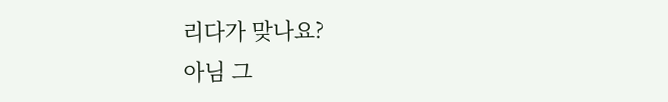리다가 맞나요?
아님 그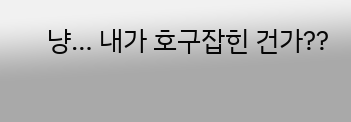냥… 내가 호구잡힌 건가??